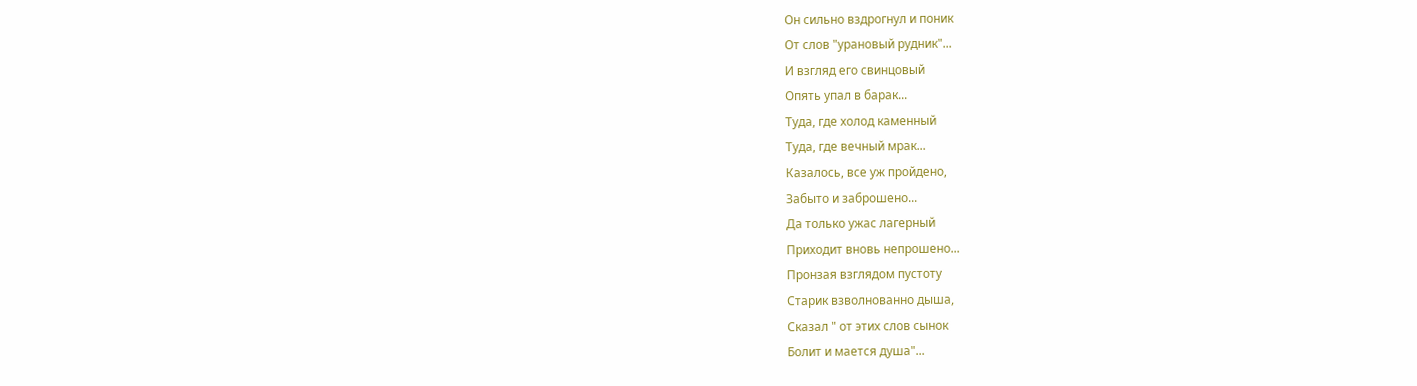Он сильно вздрогнул и поник
От слов "урановый рудник"...
И взгляд его свинцовый
Опять упал в барак...
Туда, где холод каменный
Туда, где вечный мрак...
Казалось, все уж пройдено,
Забыто и заброшено...
Да только ужас лагерный
Приходит вновь непрошено...
Пронзая взглядом пустоту
Старик взволнованно дыша,
Сказал " от этих слов сынок
Болит и мается душа"...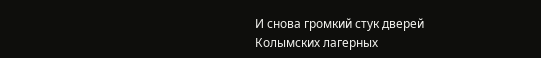И снова громкий стук дверей
Колымских лагерных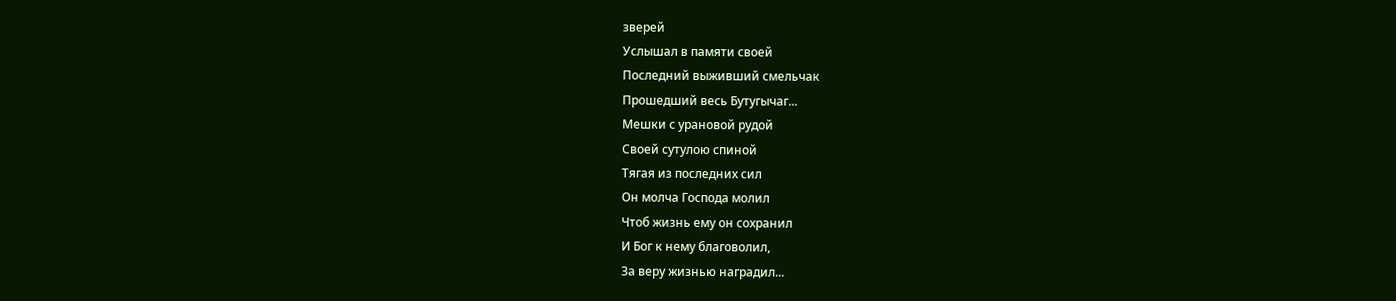зверей
Услышал в памяти своей
Последний выживший смельчак
Прошедший весь Бутугычаг...
Мешки с урановой рудой
Своей сутулою спиной
Тягая из последних сил
Он молча Господа молил
Чтоб жизнь ему он сохранил
И Бог к нему благоволил,
За веру жизнью наградил...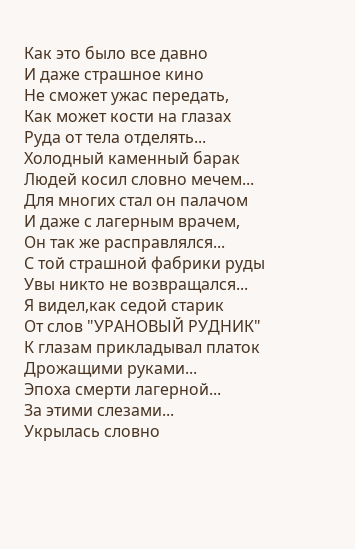Как это было все давно
И даже страшное кино
Не сможет ужас передать,
Как может кости на глазах
Руда от тела отделять...
Холодный каменный барак
Людей косил словно мечем...
Для многих стал он палачом
И даже с лагерным врачем,
Он так же расправлялся...
С той страшной фабрики руды
Увы никто не возвращался...
Я видел,как седой старик
От слов "УРАНОВЫЙ РУДНИК"
К глазам прикладывал платок
Дрожащими руками...
Эпоха смерти лагерной...
За этими слезами...
Укрылась словно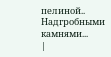пелиной..
Надгробными камнями...
|